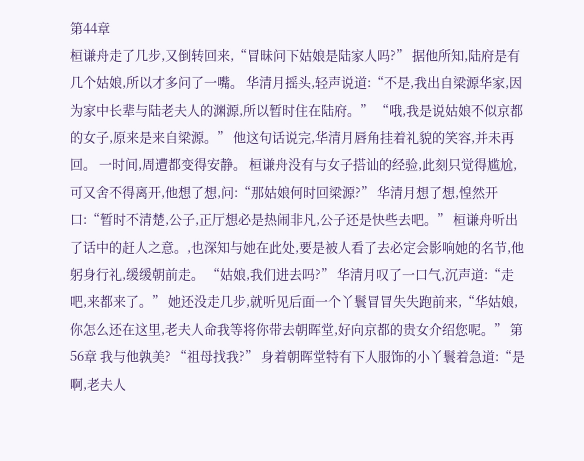第44章
桓谦舟走了几步,又倒转回来,“冒昧问下姑娘是陆家人吗?” 据他所知,陆府是有几个姑娘,所以才多问了一嘴。 华清月摇头,轻声说道:“不是,我出自梁源华家,因为家中长辈与陆老夫人的渊源,所以暂时住在陆府。” “哦,我是说姑娘不似京都的女子,原来是来自梁源。” 他这句话说完,华清月唇角挂着礼貌的笑容,并未再回。 一时间,周遭都变得安静。 桓谦舟没有与女子搭讪的经验,此刻只觉得尴尬,可又舍不得离开,他想了想,问:“那姑娘何时回梁源?” 华清月想了想,惶然开口:“暂时不清楚,公子,正厅想必是热闹非凡,公子还是快些去吧。” 桓谦舟听出了话中的赶人之意。,也深知与她在此处,要是被人看了去必定会影响她的名节,他躬身行礼,缓缓朝前走。 “姑娘,我们进去吗?” 华清月叹了一口气,沉声道:“走吧,来都来了。” 她还没走几步,就听见后面一个丫鬟冒冒失失跑前来,“华姑娘,你怎么还在这里,老夫人命我等将你带去朝晖堂,好向京都的贵女介绍您呢。” 第56章 我与他孰美? “祖母找我?” 身着朝晖堂特有下人服饰的小丫鬟着急道:“是啊,老夫人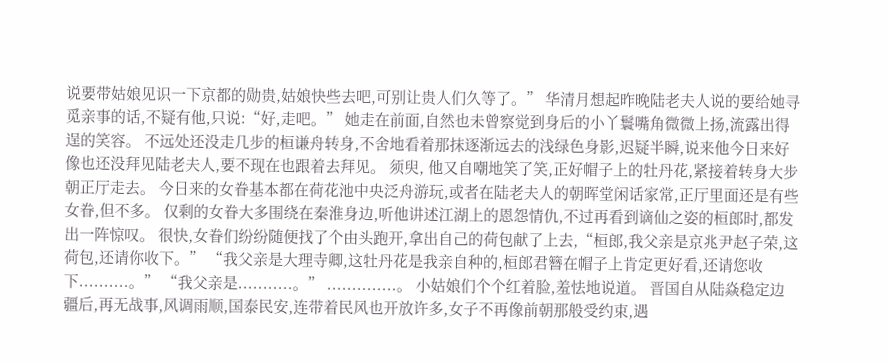说要带姑娘见识一下京都的勋贵,姑娘快些去吧,可别让贵人们久等了。” 华清月想起昨晚陆老夫人说的要给她寻觅亲事的话,不疑有他,只说:“好,走吧。” 她走在前面,自然也未曾察觉到身后的小丫鬟嘴角微微上扬,流露出得逞的笑容。 不远处还没走几步的桓谦舟转身,不舍地看着那抹逐渐远去的浅绿色身影,迟疑半瞬,说来他今日来好像也还没拜见陆老夫人,要不现在也跟着去拜见。 须臾, 他又自嘲地笑了笑,正好帽子上的牡丹花,紧接着转身大步朝正厅走去。 今日来的女眷基本都在荷花池中央泛舟游玩,或者在陆老夫人的朝晖堂闲话家常,正厅里面还是有些女眷,但不多。 仅剩的女眷大多围绕在秦淮身边,听他讲述江湖上的恩怨情仇,不过再看到谪仙之姿的桓郎时,都发出一阵惊叹。 很快,女眷们纷纷随便找了个由头跑开,拿出自己的荷包献了上去,“桓郎,我父亲是京兆尹赵子荣,这荷包,还请你收下。” “我父亲是大理寺卿,这牡丹花是我亲自种的,桓郎君簪在帽子上肯定更好看,还请您收下..........。” “我父亲是...........。” ..............。 小姑娘们个个红着脸,羞怯地说道。 晋国自从陆焱稳定边疆后,再无战事,风调雨顺,国泰民安,连带着民风也开放许多,女子不再像前朝那般受约束,遇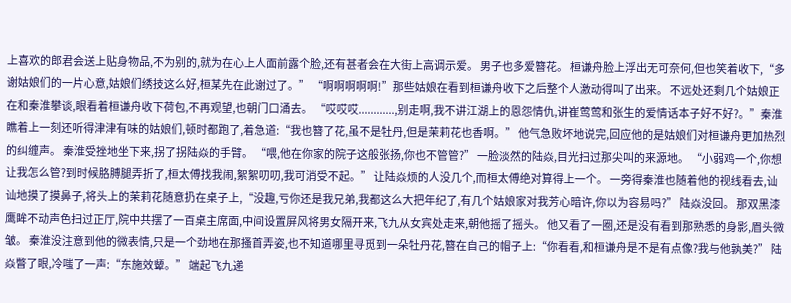上喜欢的郎君会送上贴身物品,不为别的,就为在心上人面前露个脸,还有甚者会在大街上高调示爱。 男子也多爱簪花。 桓谦舟脸上浮出无可奈何,但也笑着收下,“多谢姑娘们的一片心意,姑娘们绣技这么好,桓某先在此谢过了。” “啊啊啊啊啊!”那些姑娘在看到桓谦舟收下之后整个人激动得叫了出来。 不远处还剩几个姑娘正在和秦淮攀谈,眼看着桓谦舟收下荷包,不再观望,也朝门口涌去。 “哎哎哎............,别走啊,我不讲江湖上的恩怨情仇,讲崔莺莺和张生的爱情话本子好不好?。”秦淮瞧着上一刻还听得津津有味的姑娘们,顿时都跑了,着急道:“我也簪了花,虽不是牡丹,但是茉莉花也香啊。” 他气急败坏地说完,回应他的是姑娘们对桓谦舟更加热烈的纠缠声。 秦淮受挫地坐下来,拐了拐陆焱的手臂。 “喂,他在你家的院子这般张扬,你也不管管?” 一脸淡然的陆焱,目光扫过那尖叫的来源地。 “小弱鸡一个,你想让我怎么管?到时候胳膊腿弄折了,桓太傅找我闹,絮絮叨叨,我可消受不起。” 让陆焱烦的人没几个,而桓太傅绝对算得上一个。 一旁得秦淮也随着他的视线看去,讪讪地摸了摸鼻子,将头上的茉莉花随意扔在桌子上,“没趣,亏你还是我兄弟,我都这么大把年纪了,有几个姑娘家对我芳心暗许,你以为容易吗?” 陆焱没回。 那双黑漆鹰眸不动声色扫过正厅,院中共摆了一百桌主席面,中间设置屏风将男女隔开来,飞九从女宾处走来,朝他摇了摇头。 他又看了一圈,还是没有看到那熟悉的身影,眉头微皱。 秦淮没注意到他的微表情,只是一个劲地在那搔首弄姿,也不知道哪里寻觅到一朵牡丹花,簪在自己的帽子上:“你看看,和桓谦舟是不是有点像?我与他孰美?” 陆焱瞥了眼,冷嗤了一声:“东施效颦。” 端起飞九递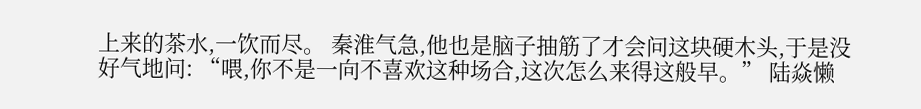上来的茶水,一饮而尽。 秦淮气急,他也是脑子抽筋了才会问这块硬木头,于是没好气地问: “喂,你不是一向不喜欢这种场合,这次怎么来得这般早。” 陆焱懒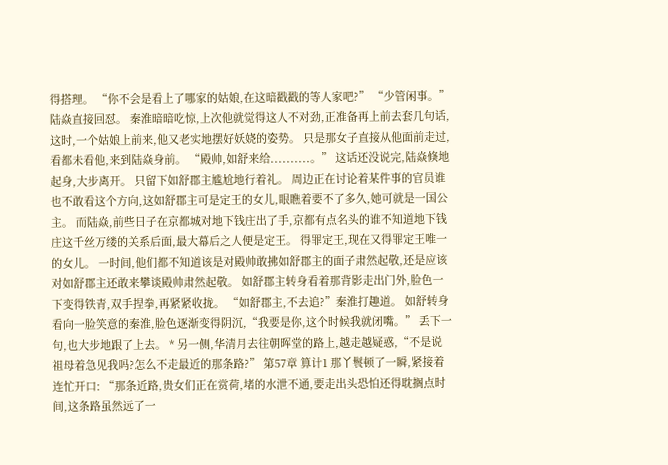得搭理。 “你不会是看上了哪家的姑娘,在这暗戳戳的等人家吧?” “少管闲事。”陆焱直接回怼。 秦淮暗暗吃惊,上次他就觉得这人不对劲,正准备再上前去套几句话,这时,一个姑娘上前来,他又老实地摆好妖娆的姿势。 只是那女子直接从他面前走过,看都未看他,来到陆焱身前。 “殿帅,如舒来给..........。” 这话还没说完,陆焱倏地起身,大步离开。 只留下如舒郡主尴尬地行着礼。 周边正在讨论着某件事的官员谁也不敢看这个方向,这如舒郡主可是定王的女儿,眼瞧着要不了多久,她可就是一国公主。 而陆焱,前些日子在京都城对地下钱庄出了手,京都有点名头的谁不知道地下钱庄这千丝万缕的关系后面,最大幕后之人便是定王。 得罪定王,现在又得罪定王唯一的女儿。 一时间,他们都不知道该是对殿帅敢拂如舒郡主的面子肃然起敬,还是应该对如舒郡主还敢来攀谈殿帅肃然起敬。 如舒郡主转身看着那背影走出门外,脸色一下变得铁青,双手捏拳,再紧紧收拢。 “如舒郡主,不去追?”秦淮打趣道。 如舒转身看向一脸笑意的秦淮,脸色逐渐变得阴沉,“我要是你,这个时候我就闭嘴。” 丢下一句,也大步地跟了上去。 * 另一侧,华清月去往朝晖堂的路上,越走越疑惑,“不是说祖母着急见我吗?怎么不走最近的那条路?” 第57章 算计1 那丫鬟顿了一瞬,紧接着连忙开口: “那条近路,贵女们正在赏荷,堵的水泄不通,要走出头恐怕还得耽搁点时间,这条路虽然远了一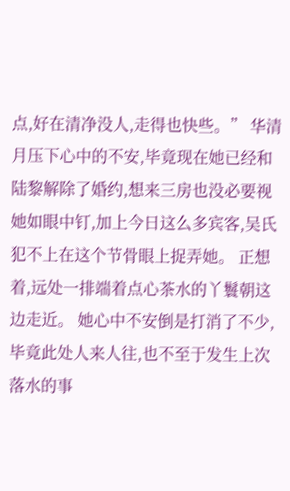点,好在清净没人,走得也快些。” 华清月压下心中的不安,毕竟现在她已经和陆黎解除了婚约,想来三房也没必要视她如眼中钉,加上今日这么多宾客,吴氏犯不上在这个节骨眼上捉弄她。 正想着,远处一排端着点心茶水的丫鬟朝这边走近。 她心中不安倒是打消了不少,毕竟此处人来人往,也不至于发生上次落水的事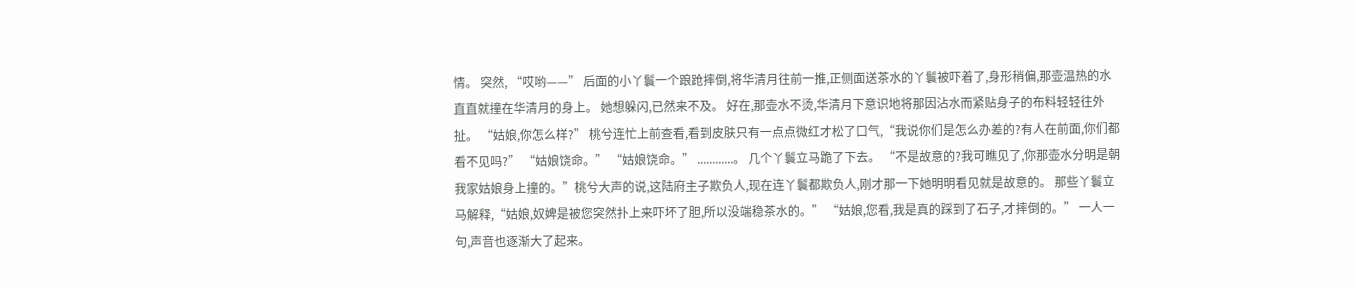情。 突然, “哎哟——” 后面的小丫鬟一个踉跄摔倒,将华清月往前一推,正侧面送茶水的丫鬟被吓着了,身形稍偏,那壶温热的水直直就撞在华清月的身上。 她想躲闪,已然来不及。 好在,那壶水不烫,华清月下意识地将那因沾水而紧贴身子的布料轻轻往外扯。 “姑娘,你怎么样?” 桃兮连忙上前查看,看到皮肤只有一点点微红才松了口气,“我说你们是怎么办差的?有人在前面,你们都看不见吗?” “姑娘饶命。” “姑娘饶命。” ............。 几个丫鬟立马跪了下去。 “不是故意的?我可瞧见了,你那壶水分明是朝我家姑娘身上撞的。”桃兮大声的说,这陆府主子欺负人,现在连丫鬟都欺负人,刚才那一下她明明看见就是故意的。 那些丫鬟立马解释,“姑娘,奴婢是被您突然扑上来吓坏了胆,所以没端稳茶水的。” “姑娘,您看,我是真的踩到了石子,才摔倒的。” 一人一句,声音也逐渐大了起来。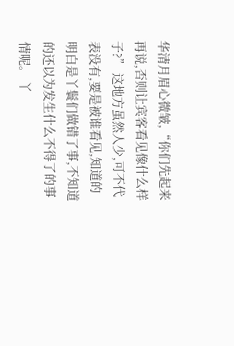华清月眉心微皱,“你们先起来再说,否则让宾客看见像什么样子?” 这地方虽然人少,可不代表没有,要是被谁看见,知道的明白是丫鬟们做错了事,不知道的还以为发生什么不得了的事情呢。 丫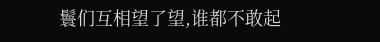鬟们互相望了望,谁都不敢起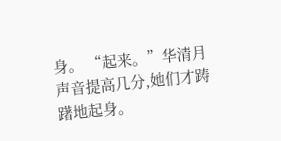身。 “起来。”华清月声音提高几分,她们才踌躇地起身。